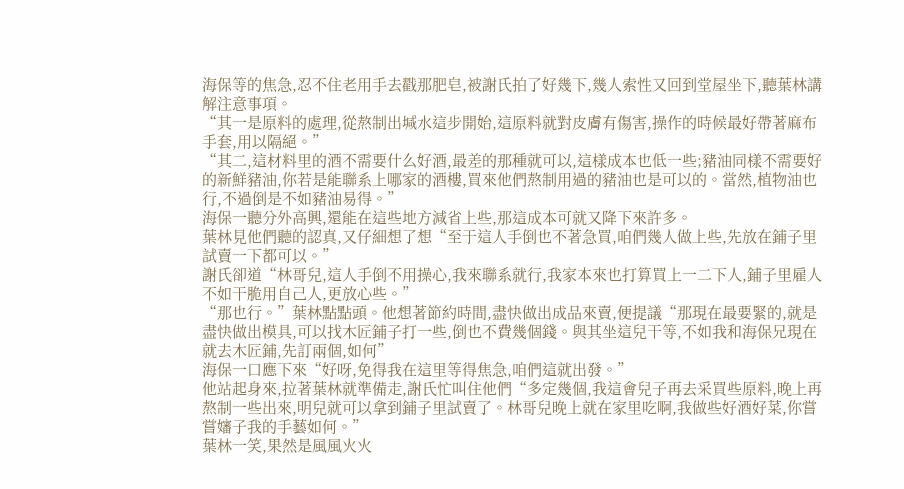海保等的焦急,忍不住老用手去戳那肥皂,被謝氏拍了好幾下,幾人索性又回到堂屋坐下,聽葉林講解注意事項。
“其一是原料的處理,從熬制出堿水這步開始,這原料就對皮膚有傷害,操作的時候最好帶著麻布手套,用以隔絕。”
“其二,這材料里的酒不需要什么好酒,最差的那種就可以,這樣成本也低一些;豬油同樣不需要好的新鮮豬油,你若是能聯系上哪家的酒樓,買來他們熬制用過的豬油也是可以的。當然,植物油也行,不過倒是不如豬油易得。”
海保一聽分外高興,還能在這些地方減省上些,那這成本可就又降下來許多。
葉林見他們聽的認真,又仔細想了想“至于這人手倒也不著急買,咱們幾人做上些,先放在鋪子里試賣一下都可以。”
謝氏卻道“林哥兒,這人手倒不用操心,我來聯系就行,我家本來也打算買上一二下人,鋪子里雇人不如干脆用自己人,更放心些。”
“那也行。”葉林點點頭。他想著節約時間,盡快做出成品來賣,便提議“那現在最要緊的,就是盡快做出模具,可以找木匠鋪子打一些,倒也不費幾個錢。與其坐這兒干等,不如我和海保兄現在就去木匠鋪,先訂兩個,如何”
海保一口應下來“好呀,免得我在這里等得焦急,咱們這就出發。”
他站起身來,拉著葉林就準備走,謝氏忙叫住他們“多定幾個,我這會兒子再去采買些原料,晚上再熬制一些出來,明兒就可以拿到鋪子里試賣了。林哥兒晚上就在家里吃啊,我做些好酒好菜,你嘗嘗嬸子我的手藝如何。”
葉林一笑,果然是風風火火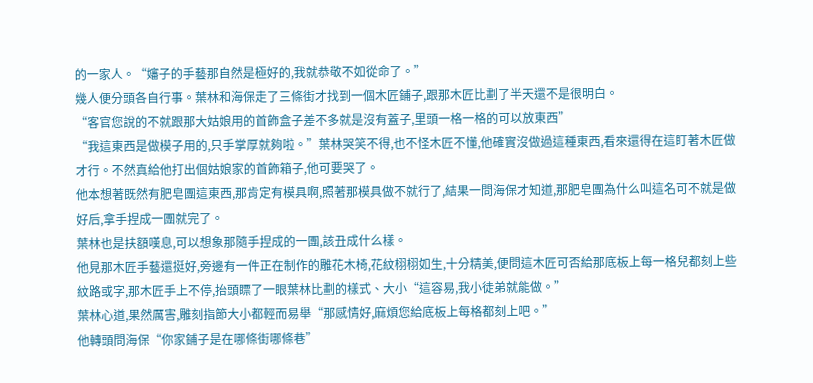的一家人。“嬸子的手藝那自然是極好的,我就恭敬不如從命了。”
幾人便分頭各自行事。葉林和海保走了三條街才找到一個木匠鋪子,跟那木匠比劃了半天還不是很明白。
“客官您說的不就跟那大姑娘用的首飾盒子差不多就是沒有蓋子,里頭一格一格的可以放東西”
“我這東西是做模子用的,只手掌厚就夠啦。”葉林哭笑不得,也不怪木匠不懂,他確實沒做過這種東西,看來還得在這盯著木匠做才行。不然真給他打出個姑娘家的首飾箱子,他可要哭了。
他本想著既然有肥皂團這東西,那肯定有模具啊,照著那模具做不就行了,結果一問海保才知道,那肥皂團為什么叫這名可不就是做好后,拿手捏成一團就完了。
葉林也是扶額嘆息,可以想象那隨手捏成的一團,該丑成什么樣。
他見那木匠手藝還挺好,旁邊有一件正在制作的雕花木椅,花紋栩栩如生,十分精美,便問這木匠可否給那底板上每一格兒都刻上些紋路或字,那木匠手上不停,抬頭瞟了一眼葉林比劃的樣式、大小“這容易,我小徒弟就能做。”
葉林心道,果然厲害,雕刻指節大小都輕而易舉“那感情好,麻煩您給底板上每格都刻上吧。”
他轉頭問海保“你家鋪子是在哪條街哪條巷”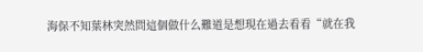海保不知葉林突然問這個做什么難道是想現在過去看看“就在我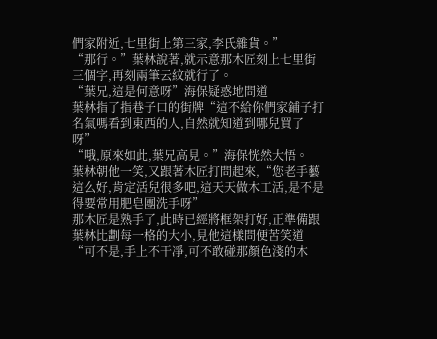們家附近,七里街上第三家,李氏雜貨。”
“那行。”葉林說著,就示意那木匠刻上七里街三個字,再刻兩筆云紋就行了。
“葉兄,這是何意呀”海保疑惑地問道
葉林指了指巷子口的街牌“這不給你們家鋪子打名氣嗎看到東西的人,自然就知道到哪兒買了呀”
“哦,原來如此,葉兄高見。”海保恍然大悟。
葉林朝他一笑,又跟著木匠打問起來,“您老手藝這么好,肯定活兒很多吧,這天天做木工活,是不是得要常用肥皂團洗手呀”
那木匠是熟手了,此時已經將框架打好,正準備跟葉林比劃每一格的大小,見他這樣問便苦笑道“可不是,手上不干凈,可不敢碰那顏色淺的木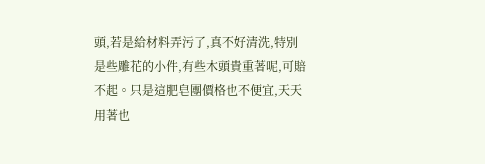頭,若是給材料弄污了,真不好清洗,特別是些雕花的小件,有些木頭貴重著呢,可賠不起。只是這肥皂團價格也不便宜,天天用著也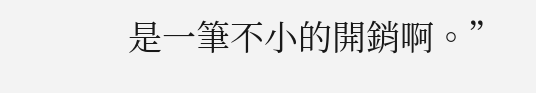是一筆不小的開銷啊。”